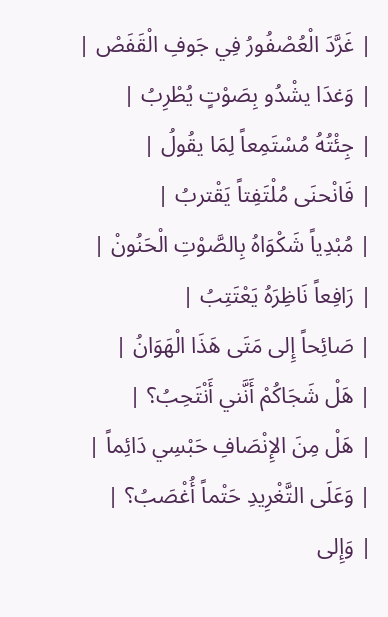| غَرَّدَ الْعُصْفُورُ فِي جَوفِ الْقَفَصْ |
| وَغدَا يشْدُو بِصَوْتٍ يُطْرِبُ |
| جِئْتُهُ مُسْتَمِعاً لِمَا يقُولُ |
| فَانْحنَى مُلْتَفِتاً يَقْتربُ |
| مُبْدِياً شَكْوَاهُ بِالصَّوْتِ الْحَنُونْ |
| رَافِعاً نَاظِرَهُ يَعْتَتِبُ |
| صَائِحاً إِلى مَتَى هَذَا الْهَوَانُ |
| هَلْ شَجَاكُمْ أَنَّني أَنْتَحِبُ؟ |
| هَلْ مِنَ الإِنْصَافِ حَبْسِي دَائِماً |
| وَعَلَى التَّغْرِيدِ حَتْماً أُغْصَبُ؟ |
| وَإِلى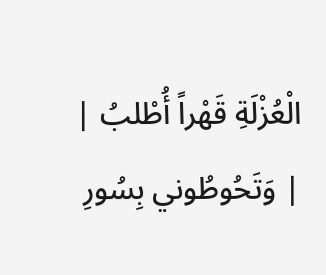الْعُزْلَةِ قَهْراً أُطْلبُ |
| وَتَحُوطُوني بِسُورِ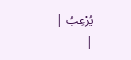يُرْعِبُ |
|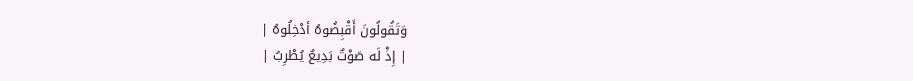وَتَقُولُونَ أَقْبِضُوهُ أدْخِلُوهُ |
| إِذْ لَه صَوْتٌ بَدِيعٌ يُطْرِبُ |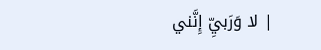| لا وَرَبيِّ إِنَّني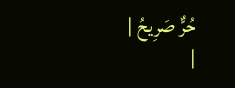حُرٌّ صَرِيحُ |
|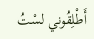أَطْلِقُوني لسْتُ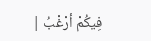فِيكُمْ أرْغْبُ |